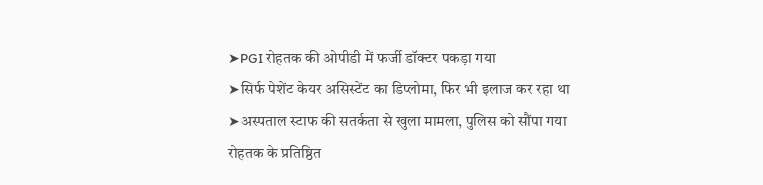➤PGI रोहतक की ओपीडी में फर्जी डॉक्टर पकड़ा गया
➤सिर्फ पेशेंट केयर असिस्टेंट का डिप्लोमा, फिर भी इलाज कर रहा था
➤अस्पताल स्टाफ की सतर्कता से खुला मामला, पुलिस को सौंपा गया
रोहतक के प्रतिष्ठित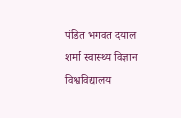पंडित भगवत दयाल शर्मा स्वास्थ्य विज्ञान विश्वविद्यालय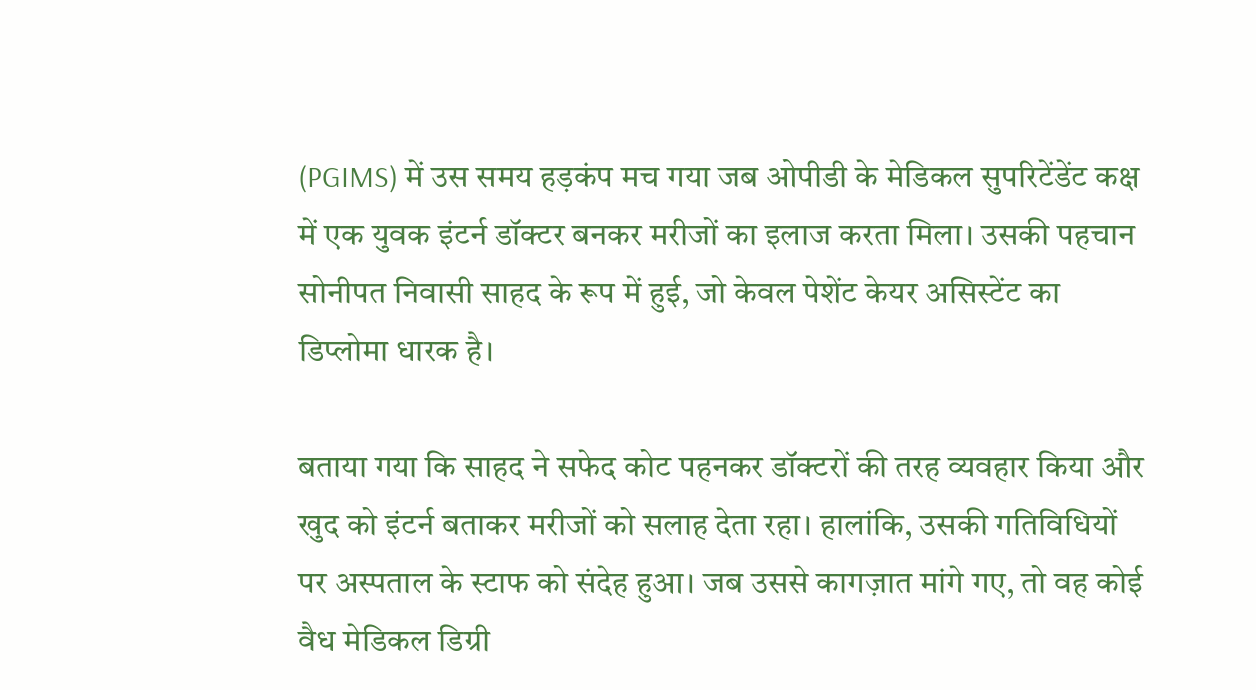(PGIMS) में उस समय हड़कंप मच गया जब ओपीडी के मेडिकल सुपरिटेंडेंट कक्ष में एक युवक इंटर्न डॉक्टर बनकर मरीजों का इलाज करता मिला। उसकी पहचान सोनीपत निवासी साहद के रूप में हुई, जो केवल पेशेंट केयर असिस्टेंट का डिप्लोमा धारक है।

बताया गया कि साहद ने सफेद कोट पहनकर डॉक्टरों की तरह व्यवहार किया और खुद को इंटर्न बताकर मरीजों को सलाह देता रहा। हालांकि, उसकी गतिविधियों पर अस्पताल के स्टाफ को संदेह हुआ। जब उससे कागज़ात मांगे गए, तो वह कोई वैध मेडिकल डिग्री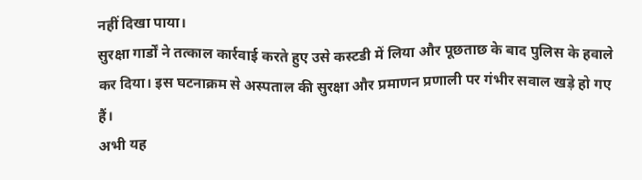नहीं दिखा पाया।
सुरक्षा गार्डों ने तत्काल कार्रवाई करते हुए उसे कस्टडी में लिया और पूछताछ के बाद पुलिस के हवाले कर दिया। इस घटनाक्रम से अस्पताल की सुरक्षा और प्रमाणन प्रणाली पर गंभीर सवाल खड़े हो गए हैं।
अभी यह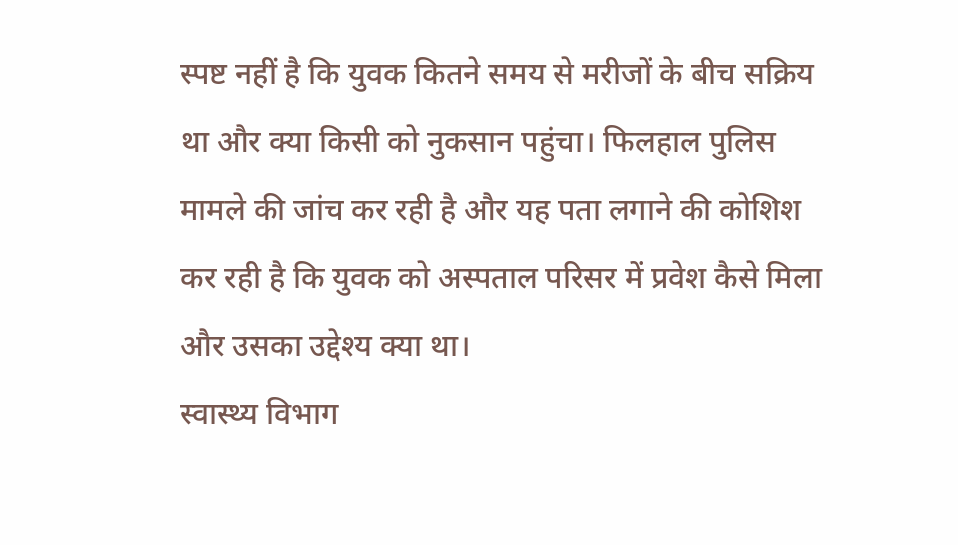स्पष्ट नहीं है कि युवक कितने समय से मरीजों के बीच सक्रिय था और क्या किसी को नुकसान पहुंचा। फिलहाल पुलिस मामले की जांच कर रही है और यह पता लगाने की कोशिश कर रही है कि युवक को अस्पताल परिसर में प्रवेश कैसे मिला और उसका उद्देश्य क्या था।
स्वास्थ्य विभाग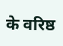के वरिष्ठ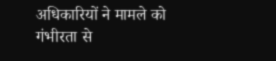अधिकारियों ने मामले को गंभीरता से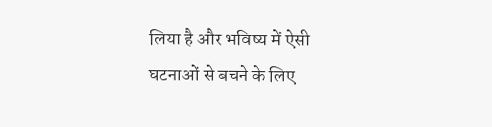लिया है और भविष्य में ऐसी घटनाओं से बचने के लिए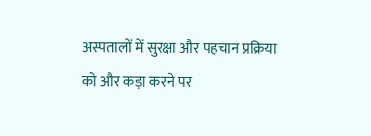अस्पतालों में सुरक्षा और पहचान प्रक्रिया को और कड़ा करने पर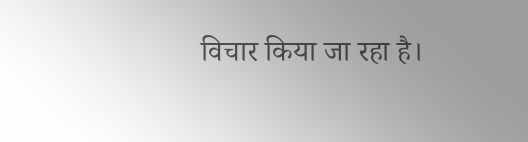विचार किया जा रहा है।